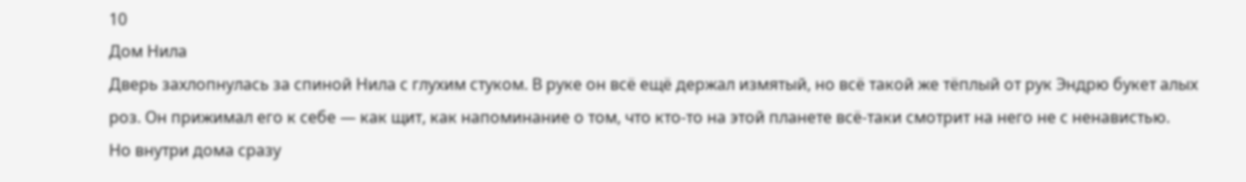10
Дом Нила
Дверь захлопнулась за спиной Нила с глухим стуком. В руке он всё ещё держал измятый, но всё такой же тёплый от рук Эндрю букет алых роз. Он прижимал его к себе — как щит, как напоминание о том, что кто-то на этой планете всё-таки смотрит на него не с ненавистью.
Но внутри дома сразу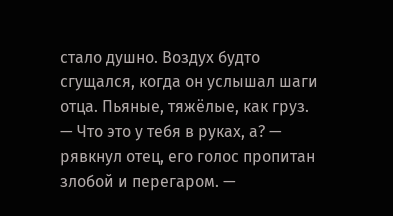стало душно. Воздух будто сгущался, когда он услышал шаги отца. Пьяные, тяжёлые, как груз.
— Что это у тебя в руках, а? — рявкнул отец, его голос пропитан злобой и перегаром. —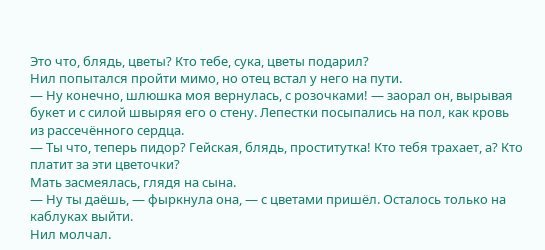Это что, блядь, цветы? Кто тебе, сука, цветы подарил?
Нил попытался пройти мимо, но отец встал у него на пути.
— Ну конечно, шлюшка моя вернулась, с розочками! — заорал он, вырывая букет и с силой швыряя его о стену. Лепестки посыпались на пол, как кровь из рассечённого сердца.
— Ты что, теперь пидор? Гейская, блядь, проститутка! Кто тебя трахает, а? Кто платит за эти цветочки?
Мать засмеялась, глядя на сына.
— Ну ты даёшь, — фыркнула она, — с цветами пришёл. Осталось только на каблуках выйти.
Нил молчал.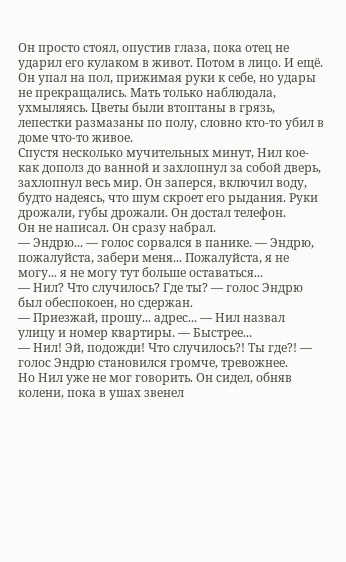Он просто стоял, опустив глаза, пока отец не ударил его кулаком в живот. Потом в лицо. И ещё. Он упал на пол, прижимая руки к себе, но удары не прекращались. Мать только наблюдала, ухмыляясь. Цветы были втоптаны в грязь, лепестки размазаны по полу, словно кто-то убил в доме что-то живое.
Спустя несколько мучительных минут, Нил кое-как дополз до ванной и захлопнул за собой дверь, захлопнул весь мир. Он заперся, включил воду, будто надеясь, что шум скроет его рыдания. Руки дрожали, губы дрожали. Он достал телефон.
Он не написал. Он сразу набрал.
— Эндрю... — голос сорвался в панике. — Эндрю, пожалуйста, забери меня... Пожалуйста, я не могу... я не могу тут больше оставаться...
— Нил? Что случилось? Где ты? — голос Эндрю был обеспокоен, но сдержан.
— Приезжай, прошу... адрес... — Нил назвал улицу и номер квартиры. — Быстрее...
— Нил! Эй, подожди! Что случилось?! Ты где?! — голос Эндрю становился громче, тревожнее.
Но Нил уже не мог говорить. Он сидел, обняв колени, пока в ушах звенел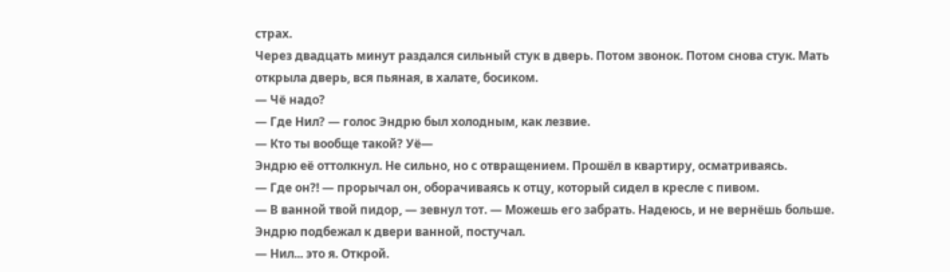страх.
Через двадцать минут раздался сильный стук в дверь. Потом звонок. Потом снова стук. Мать открыла дверь, вся пьяная, в халате, босиком.
— Чё надо?
— Где Нил? — голос Эндрю был холодным, как лезвие.
— Кто ты вообще такой? Уё—
Эндрю её оттолкнул. Не сильно, но с отвращением. Прошёл в квартиру, осматриваясь.
— Где он?! — прорычал он, оборачиваясь к отцу, который сидел в кресле с пивом.
— В ванной твой пидор, — зевнул тот. — Можешь его забрать. Надеюсь, и не вернёшь больше.
Эндрю подбежал к двери ванной, постучал.
— Нил... это я. Открой.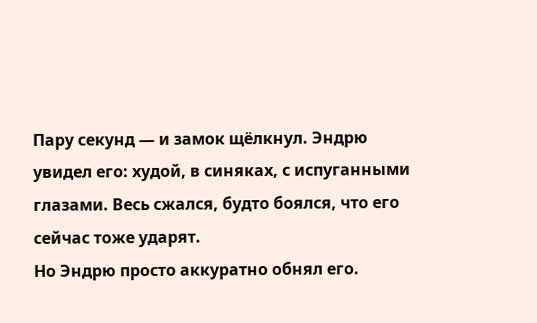Пару секунд — и замок щёлкнул. Эндрю увидел его: худой, в синяках, с испуганными глазами. Весь сжался, будто боялся, что его сейчас тоже ударят.
Но Эндрю просто аккуратно обнял его.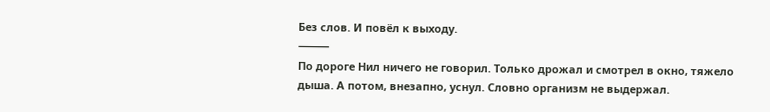Без слов. И повёл к выходу.
⸻
По дороге Нил ничего не говорил. Только дрожал и смотрел в окно, тяжело дыша. А потом, внезапно, уснул. Словно организм не выдержал.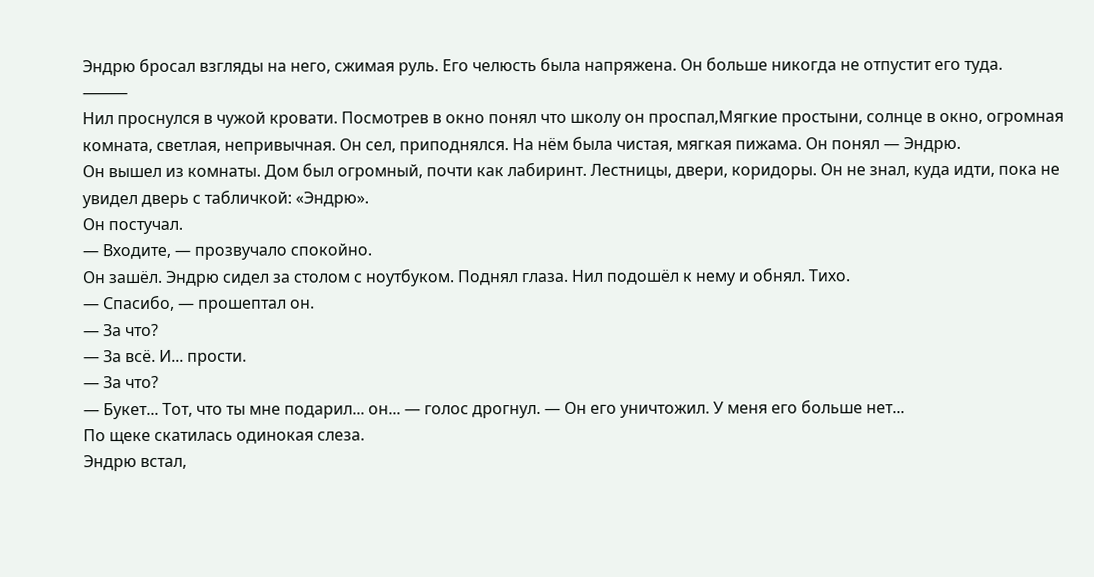Эндрю бросал взгляды на него, сжимая руль. Его челюсть была напряжена. Он больше никогда не отпустит его туда.
⸻
Нил проснулся в чужой кровати. Посмотрев в окно понял что школу он проспал,Мягкие простыни, солнце в окно, огромная комната, светлая, непривычная. Он сел, приподнялся. На нём была чистая, мягкая пижама. Он понял — Эндрю.
Он вышел из комнаты. Дом был огромный, почти как лабиринт. Лестницы, двери, коридоры. Он не знал, куда идти, пока не увидел дверь с табличкой: «Эндрю».
Он постучал.
— Входите, — прозвучало спокойно.
Он зашёл. Эндрю сидел за столом с ноутбуком. Поднял глаза. Нил подошёл к нему и обнял. Тихо.
— Спасибо, — прошептал он.
— За что?
— За всё. И... прости.
— За что?
— Букет... Тот, что ты мне подарил... он... — голос дрогнул. — Он его уничтожил. У меня его больше нет...
По щеке скатилась одинокая слеза.
Эндрю встал,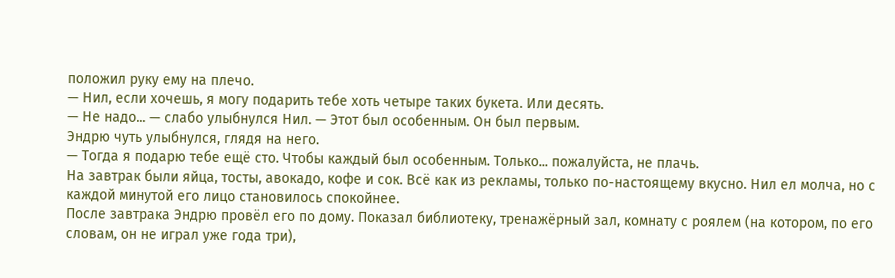положил руку ему на плечо.
— Нил, если хочешь, я могу подарить тебе хоть четыре таких букета. Или десять.
— Не надо... — слабо улыбнулся Нил. — Этот был особенным. Он был первым.
Эндрю чуть улыбнулся, глядя на него.
— Тогда я подарю тебе ещё сто. Чтобы каждый был особенным. Только... пожалуйста, не плачь.
На завтрак были яйца, тосты, авокадо, кофе и сок. Всё как из рекламы, только по-настоящему вкусно. Нил ел молча, но с каждой минутой его лицо становилось спокойнее.
После завтрака Эндрю провёл его по дому. Показал библиотеку, тренажёрный зал, комнату с роялем (на котором, по его словам, он не играл уже года три),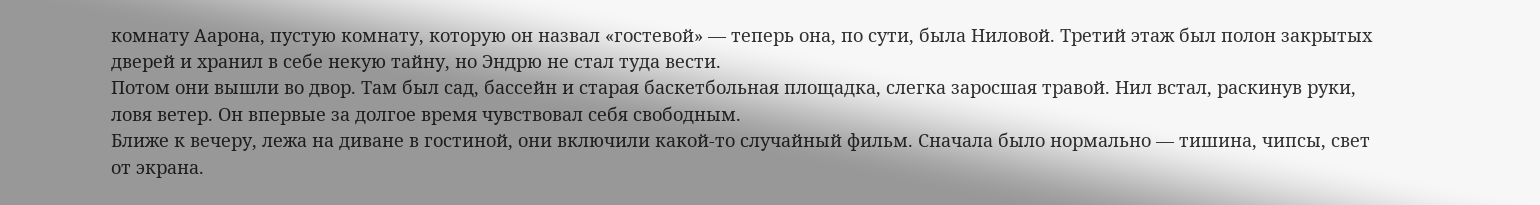комнату Аарона, пустую комнату, которую он назвал «гостевой» — теперь она, по сути, была Ниловой. Третий этаж был полон закрытых дверей и хранил в себе некую тайну, но Эндрю не стал туда вести.
Потом они вышли во двор. Там был сад, бассейн и старая баскетбольная площадка, слегка заросшая травой. Нил встал, раскинув руки, ловя ветер. Он впервые за долгое время чувствовал себя свободным.
Ближе к вечеру, лежа на диване в гостиной, они включили какой-то случайный фильм. Сначала было нормально — тишина, чипсы, свет от экрана.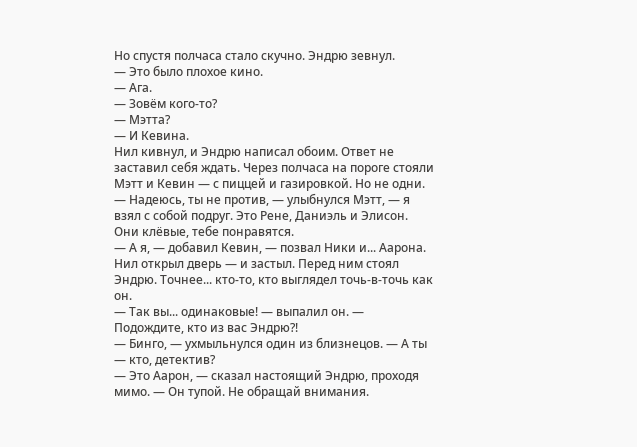Но спустя полчаса стало скучно. Эндрю зевнул.
— Это было плохое кино.
— Ага.
— Зовём кого-то?
— Мэтта?
— И Кевина.
Нил кивнул, и Эндрю написал обоим. Ответ не заставил себя ждать. Через полчаса на пороге стояли Мэтт и Кевин — с пиццей и газировкой. Но не одни.
— Надеюсь, ты не против, — улыбнулся Мэтт, — я взял с собой подруг. Это Рене, Даниэль и Элисон. Они клёвые, тебе понравятся.
— А я, — добавил Кевин, — позвал Ники и... Аарона.
Нил открыл дверь — и застыл. Перед ним стоял Эндрю. Точнее... кто-то, кто выглядел точь-в-точь как он.
— Так вы... одинаковые! — выпалил он. — Подождите, кто из вас Эндрю?!
— Бинго, — ухмыльнулся один из близнецов. — А ты — кто, детектив?
— Это Аарон, — сказал настоящий Эндрю, проходя мимо. — Он тупой. Не обращай внимания.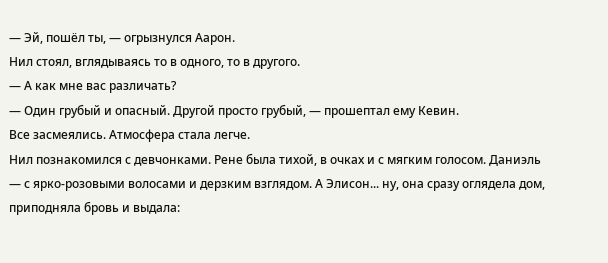— Эй, пошёл ты, — огрызнулся Аарон.
Нил стоял, вглядываясь то в одного, то в другого.
— А как мне вас различать?
— Один грубый и опасный. Другой просто грубый, — прошептал ему Кевин.
Все засмеялись. Атмосфера стала легче.
Нил познакомился с девчонками. Рене была тихой, в очках и с мягким голосом. Даниэль — с ярко-розовыми волосами и дерзким взглядом. А Элисон... ну, она сразу оглядела дом, приподняла бровь и выдала: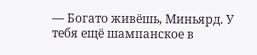— Богато живёшь, Миньярд. У тебя ещё шампанское в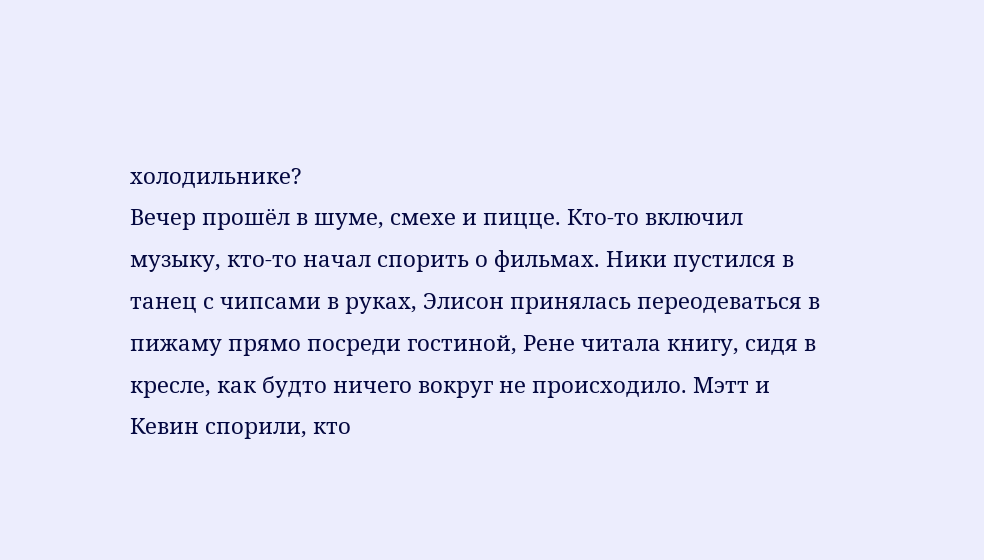холодильнике?
Вечер прошёл в шуме, смехе и пицце. Кто-то включил музыку, кто-то начал спорить о фильмах. Ники пустился в танец с чипсами в руках, Элисон принялась переодеваться в пижаму прямо посреди гостиной, Рене читала книгу, сидя в кресле, как будто ничего вокруг не происходило. Мэтт и Кевин спорили, кто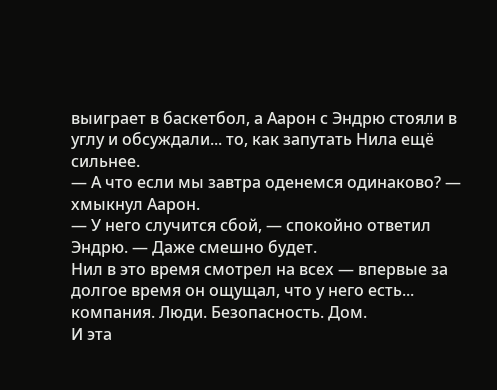выиграет в баскетбол, а Аарон с Эндрю стояли в углу и обсуждали... то, как запутать Нила ещё сильнее.
— А что если мы завтра оденемся одинаково? — хмыкнул Аарон.
— У него случится сбой, — спокойно ответил Эндрю. — Даже смешно будет.
Нил в это время смотрел на всех — впервые за долгое время он ощущал, что у него есть... компания. Люди. Безопасность. Дом.
И эта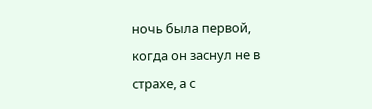ночь была первой, когда он заснул не в страхе, а с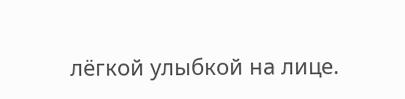лёгкой улыбкой на лице.